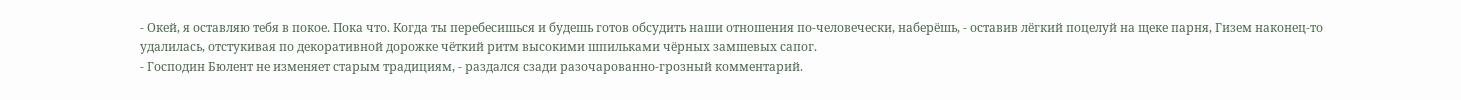- Окей, я оставляю тебя в покое. Пока что. Когда ты перебесишься и будешь готов обсудить наши отношения по-человечески, наберёшь, - оставив лёгкий поцелуй на щеке парня, Гизем наконец-то удалилась, отстукивая по декоративной дорожке чёткий ритм высокими шпильками чёрных замшевых сапог.
- Господин Бюлент не изменяет старым традициям, - раздался сзади разочарованно-грозный комментарий.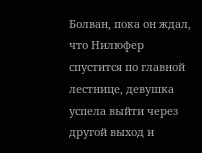Болван, пока он ждал, что Нилюфер спустится по главной лестнице, девушка успела выйти через другой выход и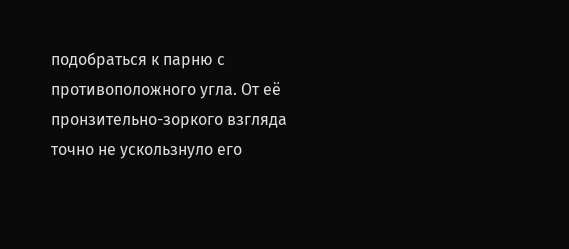подобраться к парню с противоположного угла. От её пронзительно-зоркого взгляда точно не ускользнуло его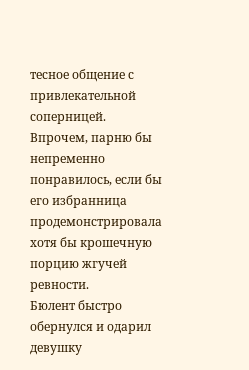тесное общение с привлекательной соперницей. Впрочем, парню бы непременно понравилось, если бы его избранница продемонстрировала хотя бы крошечную порцию жгучей ревности.
Бюлент быстро обернулся и одарил девушку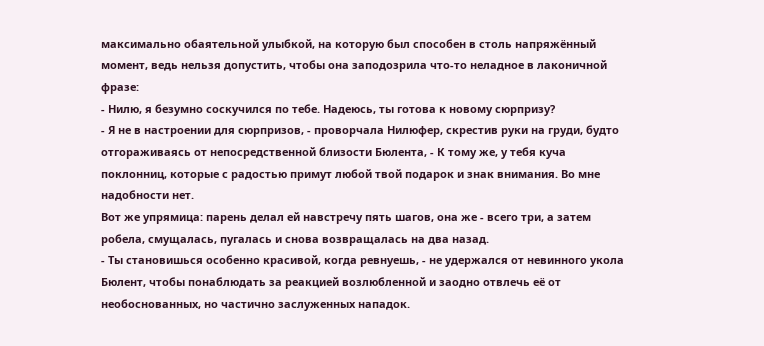максимально обаятельной улыбкой, на которую был способен в столь напряжённый момент, ведь нельзя допустить, чтобы она заподозрила что-то неладное в лаконичной фразе:
- Нилю, я безумно соскучился по тебе. Надеюсь, ты готова к новому сюрпризу?
- Я не в настроении для сюрпризов, - проворчала Нилюфер, скрестив руки на груди, будто отгораживаясь от непосредственной близости Бюлента, - К тому же, у тебя куча поклонниц, которые с радостью примут любой твой подарок и знак внимания. Во мне надобности нет.
Вот же упрямица: парень делал ей навстречу пять шагов, она же - всего три, а затем робела, смущалась, пугалась и снова возвращалась на два назад.
- Ты становишься особенно красивой, когда ревнуешь, - не удержался от невинного укола Бюлент, чтобы понаблюдать за реакцией возлюбленной и заодно отвлечь её от необоснованных, но частично заслуженных нападок.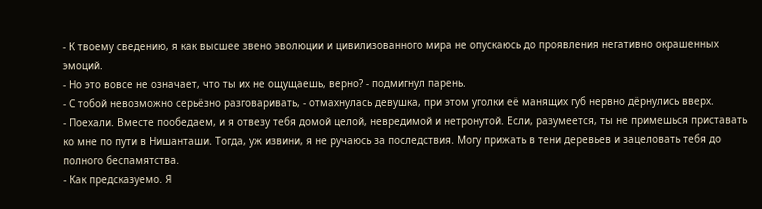- К твоему сведению, я как высшее звено эволюции и цивилизованного мира не опускаюсь до проявления негативно окрашенных эмоций.
- Но это вовсе не означает, что ты их не ощущаешь, верно? - подмигнул парень.
- С тобой невозможно серьёзно разговаривать, - отмахнулась девушка, при этом уголки её манящих губ нервно дёрнулись вверх.
- Поехали. Вместе пообедаем, и я отвезу тебя домой целой, невредимой и нетронутой. Если, разумеется, ты не примешься приставать ко мне по пути в Нишанташи. Тогда, уж извини, я не ручаюсь за последствия. Могу прижать в тени деревьев и зацеловать тебя до полного беспамятства.
- Как предсказуемо. Я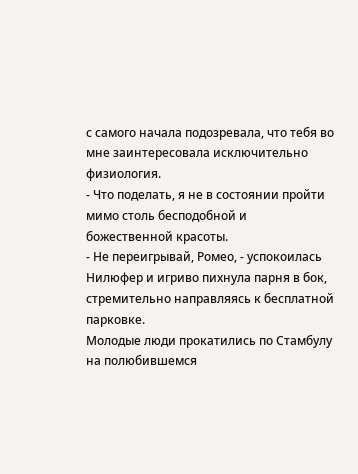с самого начала подозревала, что тебя во мне заинтересовала исключительно физиология.
- Что поделать, я не в состоянии пройти мимо столь бесподобной и божественной красоты.
- Не переигрывай, Ромео, - успокоилась Нилюфер и игриво пихнула парня в бок, стремительно направляясь к бесплатной парковке.
Молодые люди прокатились по Стамбулу на полюбившемся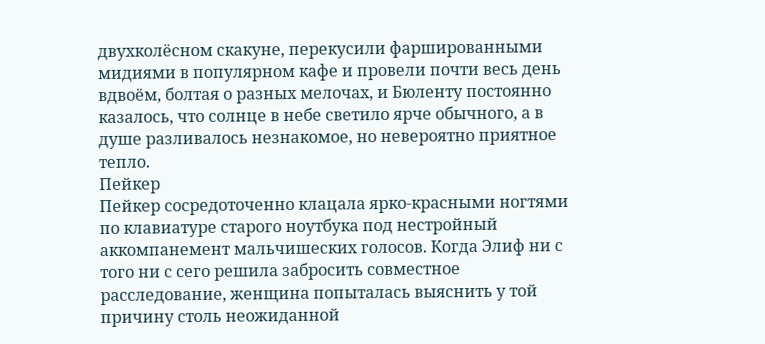двухколёсном скакуне, перекусили фаршированными мидиями в популярном кафе и провели почти весь день вдвоём, болтая о разных мелочах, и Бюленту постоянно казалось, что солнце в небе светило ярче обычного, а в душе разливалось незнакомое, но невероятно приятное тепло.
Пейкер
Пейкер сосредоточенно клацала ярко-красными ногтями по клавиатуре старого ноутбука под нестройный аккомпанемент мальчишеских голосов. Когда Элиф ни с того ни с сего решила забросить совместное расследование, женщина попыталась выяснить у той причину столь неожиданной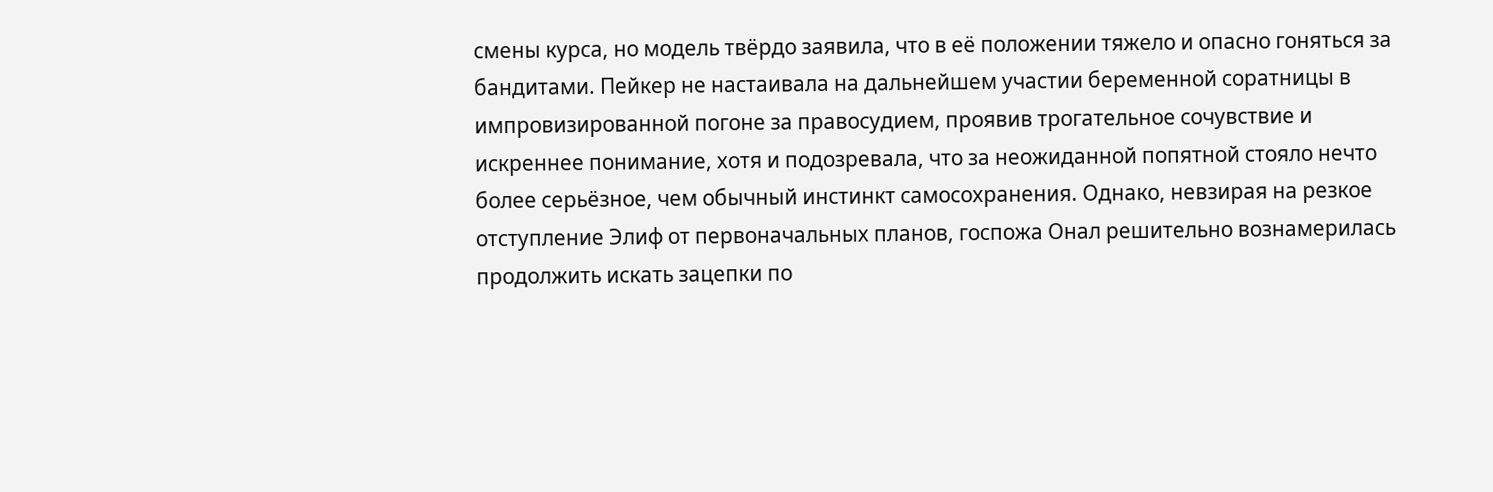смены курса, но модель твёрдо заявила, что в её положении тяжело и опасно гоняться за бандитами. Пейкер не настаивала на дальнейшем участии беременной соратницы в импровизированной погоне за правосудием, проявив трогательное сочувствие и искреннее понимание, хотя и подозревала, что за неожиданной попятной стояло нечто более серьёзное, чем обычный инстинкт самосохранения. Однако, невзирая на резкое отступление Элиф от первоначальных планов, госпожа Онал решительно вознамерилась продолжить искать зацепки по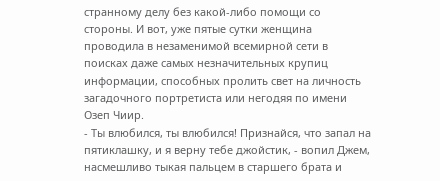странному делу без какой-либо помощи со стороны. И вот, уже пятые сутки женщина проводила в незаменимой всемирной сети в поисках даже самых незначительных крупиц информации, способных пролить свет на личность загадочного портретиста или негодяя по имени Озеп Чиир.
- Ты влюбился, ты влюбился! Признайся, что запал на пятиклашку, и я верну тебе джойстик, - вопил Джем, насмешливо тыкая пальцем в старшего брата и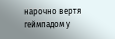нарочно вертя геймпадом у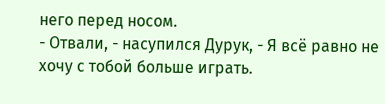него перед носом.
- Отвали, - насупился Дурук, - Я всё равно не хочу с тобой больше играть.